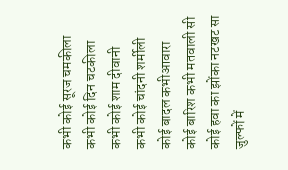कभी कोई सूरज चमकीला
कभी कोई दिन चटकीला
कभी कोई शाम दीवानी
कभी कोई चांदनी शर्मीली
कोई बादल कभीआवारा
कोई बारिश कभी मतवाली सी
कोई हवा का झोंका नटखट सा
जुल्फों में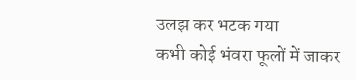उलझ कर भटक गया
कभी कोई भंवरा फूलों में जाकर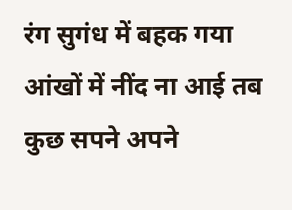रंग सुगंध में बहक गया
आंखों में नींद ना आई तब
कुछ सपने अपने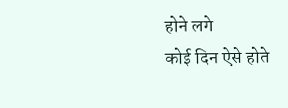होने लगे
कोई दिन ऐसे होते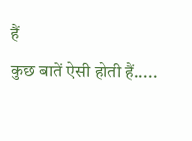हैं
कुछ बातें ऐसी होती हैं.....